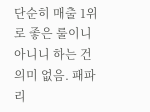단순히 매출 1위로 좋은 룰이니 아니니 하는 건 의미 없음. 패파 리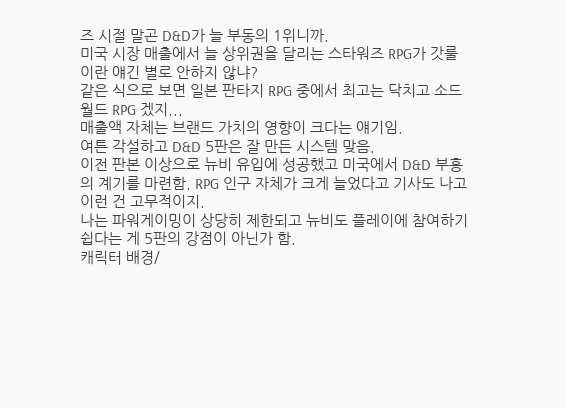즈 시절 말곤 D&D가 늘 부동의 1위니까.
미국 시장 매출에서 늘 상위권을 달리는 스타워즈 RPG가 갓룰이란 얘긴 별로 안하지 않냐?
같은 식으로 보면 일본 판타지 RPG 중에서 최고는 닥치고 소드월드 RPG 겠지...
매출액 자체는 브랜드 가치의 영향이 크다는 얘기임.
여튼 각설하고 D&D 5판은 잘 만든 시스템 맞음.
이전 판본 이상으로 뉴비 유입에 성공했고 미국에서 D&D 부흥의 계기를 마련함. RPG 인구 자체가 크게 늘었다고 기사도 나고 이런 건 고무적이지.
나는 파워게이밍이 상당히 제한되고 뉴비도 플레이에 참여하기 쉽다는 게 5판의 강점이 아닌가 함.
캐릭터 배경/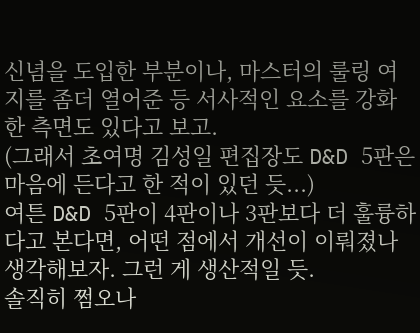신념을 도입한 부분이나, 마스터의 룰링 여지를 좀더 열어준 등 서사적인 요소를 강화한 측면도 있다고 보고.
(그래서 초여명 김성일 편집장도 D&D 5판은 마음에 든다고 한 적이 있던 듯...)
여튼 D&D 5판이 4판이나 3판보다 더 훌륭하다고 본다면, 어떤 점에서 개선이 이뤄졌나 생각해보자. 그런 게 생산적일 듯.
솔직히 쩜오나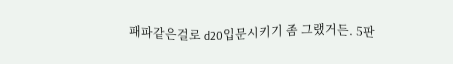패파같은걸로 d20입문시키기 좀 그랬거든. 5판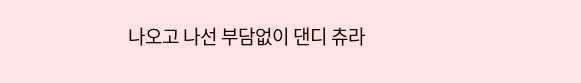나오고 나선 부담없이 댄디 츄라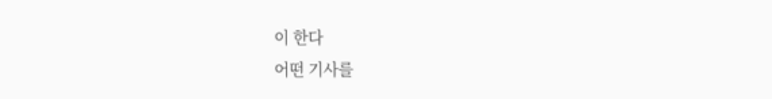이 한다
어떤 기사를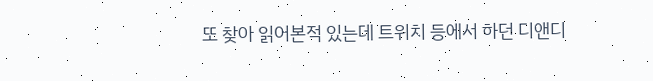또 찾아 읽어본적 있는데 트위치 등에서 하던 디앤디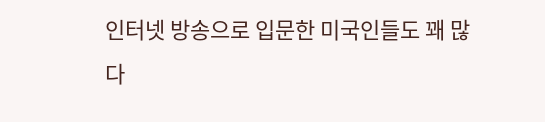인터넷 방송으로 입문한 미국인들도 꽤 많다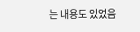는 내용도 있었음